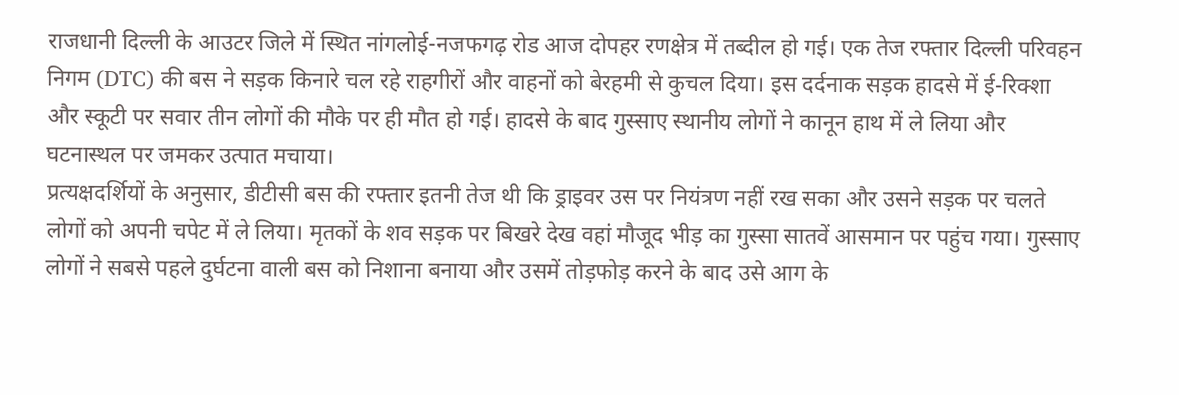राजधानी दिल्ली के आउटर जिले में स्थित नांगलोई-नजफगढ़ रोड आज दोपहर रणक्षेत्र में तब्दील हो गई। एक तेज रफ्तार दिल्ली परिवहन निगम (DTC) की बस ने सड़क किनारे चल रहे राहगीरों और वाहनों को बेरहमी से कुचल दिया। इस दर्दनाक सड़क हादसे में ई-रिक्शा और स्कूटी पर सवार तीन लोगों की मौके पर ही मौत हो गई। हादसे के बाद गुस्साए स्थानीय लोगों ने कानून हाथ में ले लिया और घटनास्थल पर जमकर उत्पात मचाया।
प्रत्यक्षदर्शियों के अनुसार, डीटीसी बस की रफ्तार इतनी तेज थी कि ड्राइवर उस पर नियंत्रण नहीं रख सका और उसने सड़क पर चलते लोगों को अपनी चपेट में ले लिया। मृतकों के शव सड़क पर बिखरे देख वहां मौजूद भीड़ का गुस्सा सातवें आसमान पर पहुंच गया। गुस्साए लोगों ने सबसे पहले दुर्घटना वाली बस को निशाना बनाया और उसमें तोड़फोड़ करने के बाद उसे आग के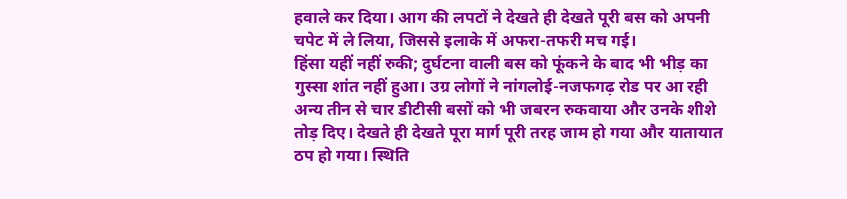हवाले कर दिया। आग की लपटों ने देखते ही देखते पूरी बस को अपनी चपेट में ले लिया, जिससे इलाके में अफरा-तफरी मच गई।
हिंसा यहीं नहीं रुकी; दुर्घटना वाली बस को फूंकने के बाद भी भीड़ का गुस्सा शांत नहीं हुआ। उग्र लोगों ने नांगलोई-नजफगढ़ रोड पर आ रही अन्य तीन से चार डीटीसी बसों को भी जबरन रुकवाया और उनके शीशे तोड़ दिए। देखते ही देखते पूरा मार्ग पूरी तरह जाम हो गया और यातायात ठप हो गया। स्थिति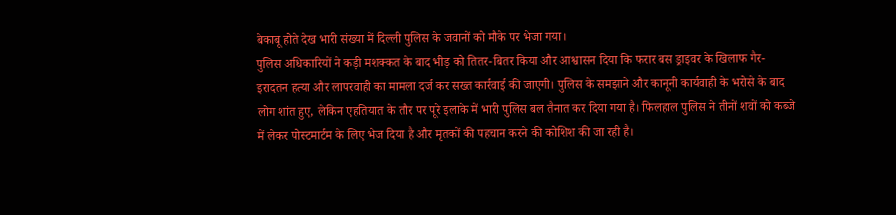बेकाबू होते देख भारी संख्या में दिल्ली पुलिस के जवानों को मौके पर भेजा गया।
पुलिस अधिकारियों ने कड़ी मशक्कत के बाद भीड़ को तितर-बितर किया और आश्वासन दिया कि फरार बस ड्राइवर के खिलाफ गैर-इरादतन हत्या और लापरवाही का मामला दर्ज कर सख्त कार्रवाई की जाएगी। पुलिस के समझाने और कानूनी कार्यवाही के भरोसे के बाद लोग शांत हुए, लेकिन एहतियात के तौर पर पूरे इलाके में भारी पुलिस बल तैनात कर दिया गया है। फिलहाल पुलिस ने तीनों शवों को कब्जे में लेकर पोस्टमार्टम के लिए भेज दिया है और मृतकों की पहचान करने की कोशिश की जा रही है।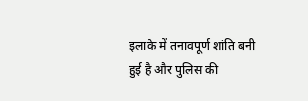इलाके में तनावपूर्ण शांति बनी हुई है और पुलिस की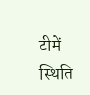टीमें स्थिति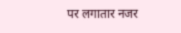पर लगातार नजर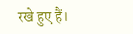रखे हुए हैं।